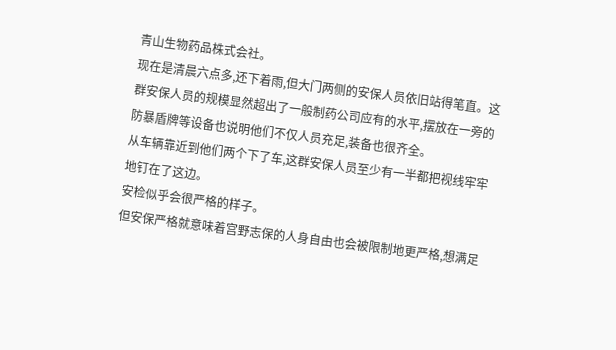青山生物药品株式会社。
现在是清晨六点多,还下着雨,但大门两侧的安保人员依旧站得笔直。这群安保人员的规模显然超出了一般制药公司应有的水平,摆放在一旁的防暴盾牌等设备也说明他们不仅人员充足,装备也很齐全。
从车辆靠近到他们两个下了车,这群安保人员至少有一半都把视线牢牢地钉在了这边。
安检似乎会很严格的样子。
但安保严格就意味着宫野志保的人身自由也会被限制地更严格,想满足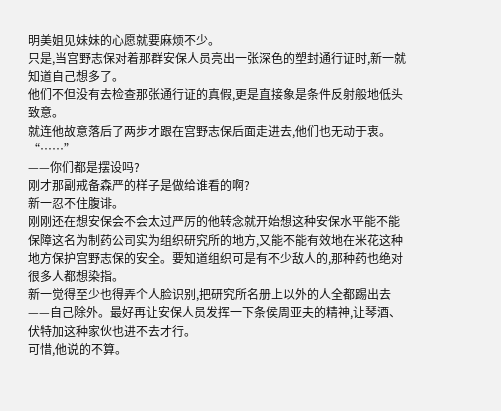明美姐见妹妹的心愿就要麻烦不少。
只是,当宫野志保对着那群安保人员亮出一张深色的塑封通行证时,新一就知道自己想多了。
他们不但没有去检查那张通行证的真假,更是直接象是条件反射般地低头致意。
就连他故意落后了两步才跟在宫野志保后面走进去,他们也无动于衷。
“……”
——你们都是摆设吗?
刚才那副戒备森严的样子是做给谁看的啊?
新一忍不住腹诽。
刚刚还在想安保会不会太过严厉的他转念就开始想这种安保水平能不能保障这名为制药公司实为组织研究所的地方,又能不能有效地在米花这种地方保护宫野志保的安全。要知道组织可是有不少敌人的,那种药也绝对很多人都想染指。
新一觉得至少也得弄个人脸识别,把研究所名册上以外的人全都踢出去——自己除外。最好再让安保人员发挥一下条侯周亚夫的精神,让琴酒、伏特加这种家伙也进不去才行。
可惜,他说的不算。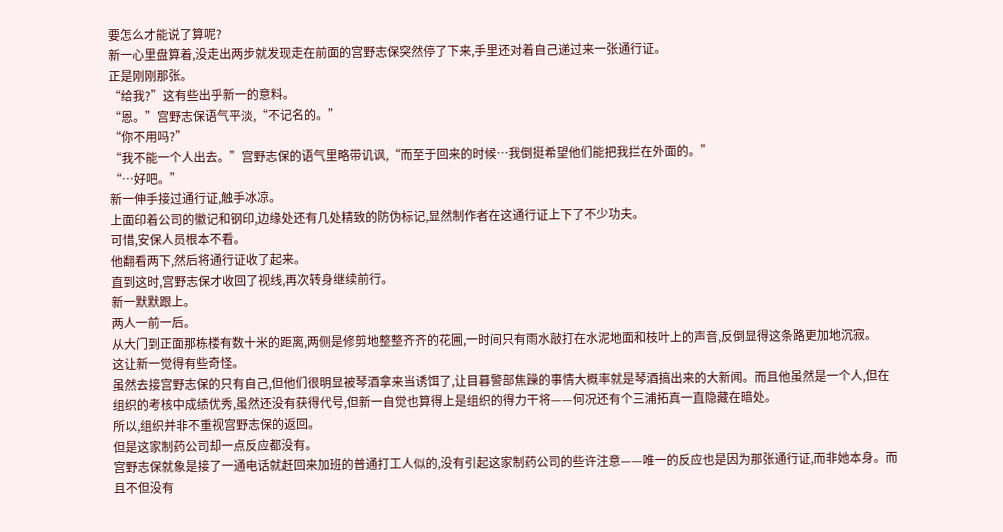要怎么才能说了算呢?
新一心里盘算着,没走出两步就发现走在前面的宫野志保突然停了下来,手里还对着自己递过来一张通行证。
正是刚刚那张。
“给我?”这有些出乎新一的意料。
“恩。”宫野志保语气平淡,“不记名的。”
“你不用吗?”
“我不能一个人出去。”宫野志保的语气里略带讥讽,“而至于回来的时候…我倒挺希望他们能把我拦在外面的。”
“…好吧。”
新一伸手接过通行证,触手冰凉。
上面印着公司的徽记和钢印,边缘处还有几处精致的防伪标记,显然制作者在这通行证上下了不少功夫。
可惜,安保人员根本不看。
他翻看两下,然后将通行证收了起来。
直到这时,宫野志保才收回了视线,再次转身继续前行。
新一默默跟上。
两人一前一后。
从大门到正面那栋楼有数十米的距离,两侧是修剪地整整齐齐的花圃,一时间只有雨水敲打在水泥地面和枝叶上的声音,反倒显得这条路更加地沉寂。
这让新一觉得有些奇怪。
虽然去接宫野志保的只有自己,但他们很明显被琴酒拿来当诱饵了,让目暮警部焦躁的事情大概率就是琴酒搞出来的大新闻。而且他虽然是一个人,但在组织的考核中成绩优秀,虽然还没有获得代号,但新一自觉也算得上是组织的得力干将——何况还有个三浦拓真一直隐藏在暗处。
所以,组织并非不重视宫野志保的返回。
但是这家制药公司却一点反应都没有。
宫野志保就象是接了一通电话就赶回来加班的普通打工人似的,没有引起这家制药公司的些许注意——唯一的反应也是因为那张通行证,而非她本身。而且不但没有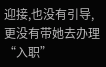迎接,也没有引导,更没有带她去办理“入职”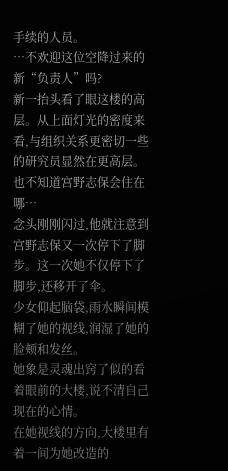手续的人员。
…不欢迎这位空降过来的新“负责人”吗?
新一抬头看了眼这楼的高层。从上面灯光的密度来看,与组织关系更密切一些的研究员显然在更高层。
也不知道宫野志保会住在哪…
念头刚刚闪过,他就注意到宫野志保又一次停下了脚步。这一次她不仅停下了脚步,还移开了伞。
少女仰起脑袋,雨水瞬间模糊了她的视线,润湿了她的脸颊和发丝。
她象是灵魂出窍了似的看着眼前的大楼,说不清自己现在的心情。
在她视线的方向,大楼里有着一间为她改造的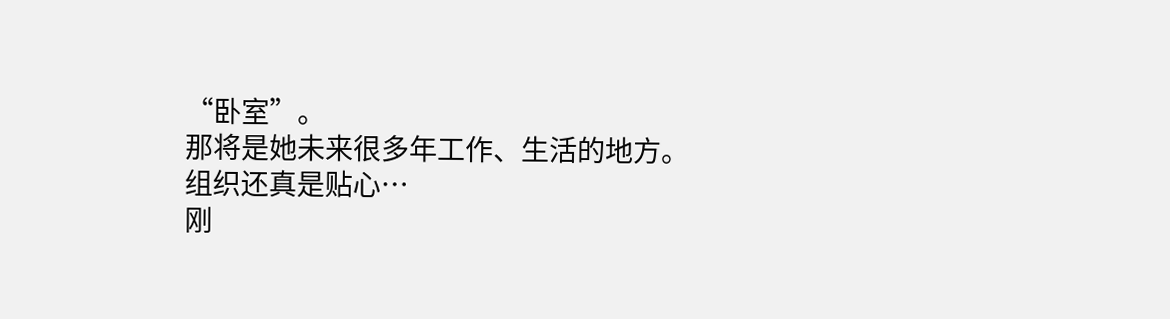“卧室”。
那将是她未来很多年工作、生活的地方。
组织还真是贴心…
刚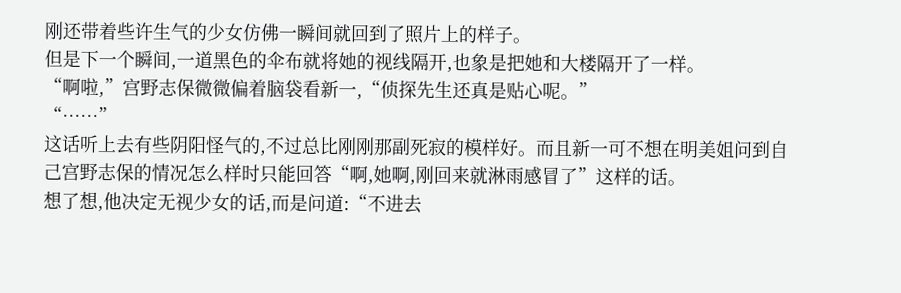刚还带着些许生气的少女仿佛一瞬间就回到了照片上的样子。
但是下一个瞬间,一道黑色的伞布就将她的视线隔开,也象是把她和大楼隔开了一样。
“啊啦,”宫野志保微微偏着脑袋看新一,“侦探先生还真是贴心呢。”
“……”
这话听上去有些阴阳怪气的,不过总比刚刚那副死寂的模样好。而且新一可不想在明美姐问到自己宫野志保的情况怎么样时只能回答“啊,她啊,刚回来就淋雨感冒了”这样的话。
想了想,他决定无视少女的话,而是问道:“不进去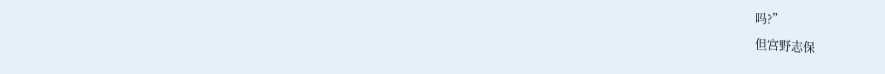吗?”
但宫野志保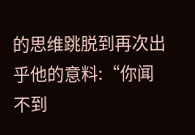的思维跳脱到再次出乎他的意料:“你闻不到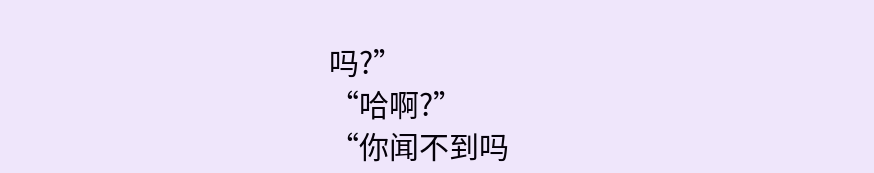吗?”
“哈啊?”
“你闻不到吗